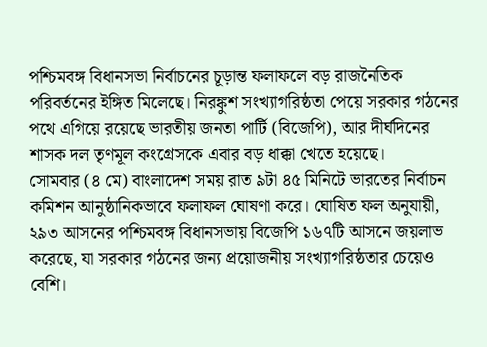পশ্চিমবঙ্গ বিধানসভা নির্বাচনের চূড়ান্ত ফলাফলে বড় রাজনৈতিক পরিবর্তনের ইঙ্গিত মিলেছে। নিরঙ্কুশ সংখ্যাগরিষ্ঠতা পেয়ে সরকার গঠনের পথে এগিয়ে রয়েছে ভারতীয় জনতা পার্টি (বিজেপি), আর দীর্ঘদিনের শাসক দল তৃণমূল কংগ্রেসকে এবার বড় ধাক্কা খেতে হয়েছে।
সোমবার (৪ মে) বাংলাদেশ সময় রাত ৯টা ৪৫ মিনিটে ভারতের নির্বাচন কমিশন আনুষ্ঠানিকভাবে ফলাফল ঘোষণা করে। ঘোষিত ফল অনুযায়ী, ২৯৩ আসনের পশ্চিমবঙ্গ বিধানসভায় বিজেপি ১৬৭টি আসনে জয়লাভ করেছে, যা সরকার গঠনের জন্য প্রয়োজনীয় সংখ্যাগরিষ্ঠতার চেয়েও বেশি।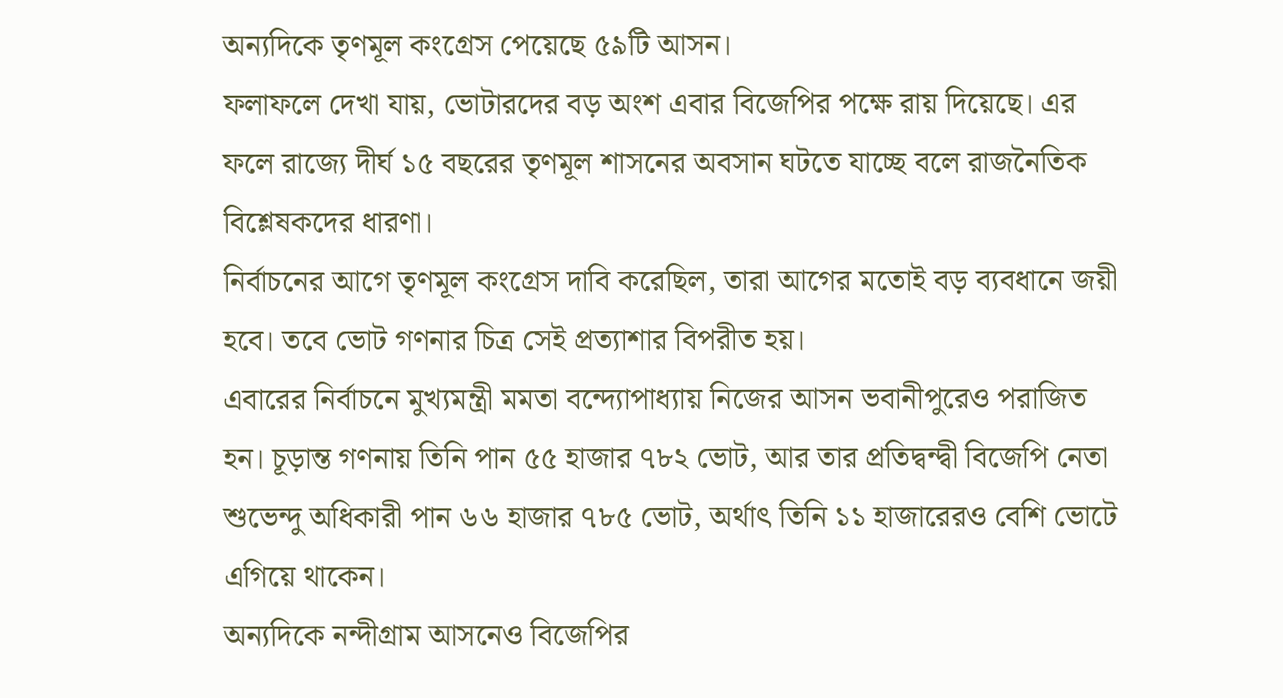অন্যদিকে তৃণমূল কংগ্রেস পেয়েছে ৫৯টি আসন।
ফলাফলে দেখা যায়, ভোটারদের বড় অংশ এবার বিজেপির পক্ষে রায় দিয়েছে। এর ফলে রাজ্যে দীর্ঘ ১৫ বছরের তৃণমূল শাসনের অবসান ঘটতে যাচ্ছে বলে রাজনৈতিক বিশ্লেষকদের ধারণা।
নির্বাচনের আগে তৃণমূল কংগ্রেস দাবি করেছিল, তারা আগের মতোই বড় ব্যবধানে জয়ী হবে। তবে ভোট গণনার চিত্র সেই প্রত্যাশার বিপরীত হয়।
এবারের নির্বাচনে মুখ্যমন্ত্রী মমতা বন্দ্যোপাধ্যায় নিজের আসন ভবানীপুরেও পরাজিত হন। চূড়ান্ত গণনায় তিনি পান ৫৫ হাজার ৭৮২ ভোট, আর তার প্রতিদ্বন্দ্বী বিজেপি নেতা শুভেন্দু অধিকারী পান ৬৬ হাজার ৭৮৫ ভোট, অর্থাৎ তিনি ১১ হাজারেরও বেশি ভোটে এগিয়ে থাকেন।
অন্যদিকে নন্দীগ্রাম আসনেও বিজেপির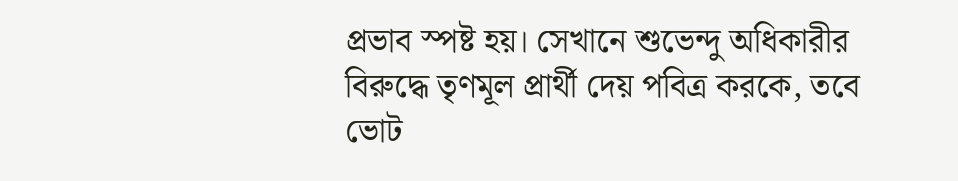প্রভাব স্পষ্ট হয়। সেখানে শুভেন্দু অধিকারীর বিরুদ্ধে তৃণমূল প্রার্থী দেয় পবিত্র করকে, তবে ভোট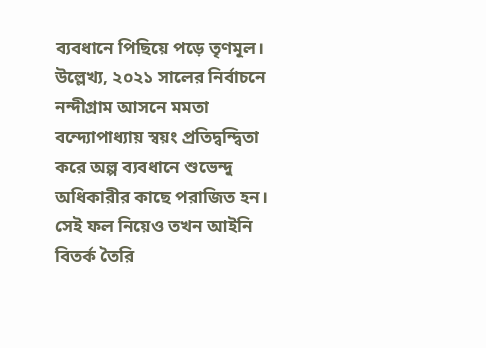ব্যবধানে পিছিয়ে পড়ে তৃণমূল।
উল্লেখ্য, ২০২১ সালের নির্বাচনে নন্দীগ্রাম আসনে মমতা বন্দ্যোপাধ্যায় স্বয়ং প্রতিদ্বন্দ্বিতা করে অল্প ব্যবধানে শুভেন্দু অধিকারীর কাছে পরাজিত হন। সেই ফল নিয়েও তখন আইনি বিতর্ক তৈরি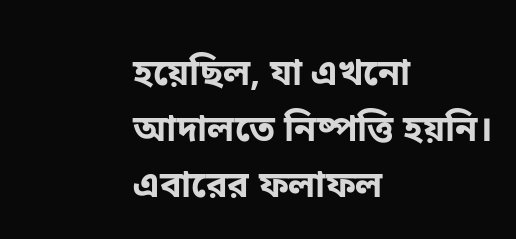হয়েছিল, যা এখনো আদালতে নিষ্পত্তি হয়নি।
এবারের ফলাফল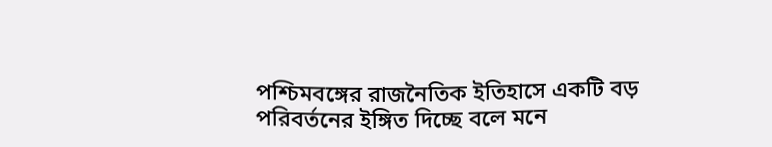পশ্চিমবঙ্গের রাজনৈতিক ইতিহাসে একটি বড় পরিবর্তনের ইঙ্গিত দিচ্ছে বলে মনে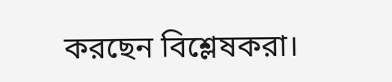করছেন বিশ্লেষকরা।